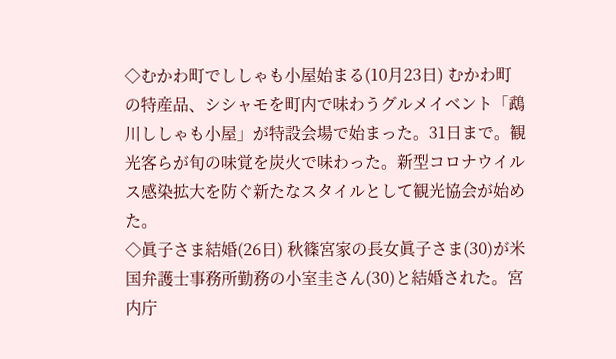◇むかわ町でししゃも小屋始まる(10月23日) むかわ町の特産品、シシャモを町内で味わうグルメイベント「鵡川ししゃも小屋」が特設会場で始まった。31日まで。観光客らが旬の味覚を炭火で味わった。新型コロナウイルス感染拡大を防ぐ新たなスタイルとして観光協会が始めた。
◇眞子さま結婚(26日) 秋篠宮家の長女眞子さま(30)が米国弁護士事務所勤務の小室圭さん(30)と結婚された。宮内庁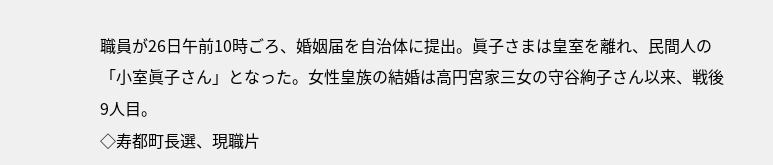職員が26日午前10時ごろ、婚姻届を自治体に提出。眞子さまは皇室を離れ、民間人の「小室眞子さん」となった。女性皇族の結婚は高円宮家三女の守谷絢子さん以来、戦後9人目。
◇寿都町長選、現職片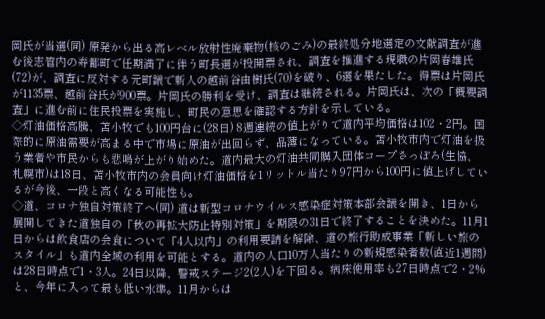岡氏が当選(同) 原発から出る高レベル放射性廃棄物(核のごみ)の最終処分地選定の文献調査が進む後志管内の寿都町で任期満了に伴う町長選が投開票され、調査を推進する現職の片岡春雄氏(72)が、調査に反対する元町議で新人の越前谷由樹氏(70)を破り、6選を果たした。得票は片岡氏が1135票、越前谷氏が900票。片岡氏の勝利を受け、調査は継続される。片岡氏は、次の「概要調査」に進む前に住民投票を実施し、町民の意思を確認する方針を示している。
◇灯油価格高騰、苫小牧でも100円台に(28日) 8週連続の値上がりで道内平均価格は102・2円。国際的に原油需要が高まる中で市場に原油が出回らず、品薄になっている。苫小牧市内で灯油を扱う業者や市民からも悲鳴が上がり始めた。道内最大の灯油共同購入団体コープさっぽろ(生協、札幌市)は18日、苫小牧市内の会員向け灯油価格を1リットル当たり97円から100円に値上げしているが今後、一段と高くなる可能性も。
◇道、コロナ独自対策終了へ(同) 道は新型コロナウイルス感染症対策本部会議を開き、1日から展開してきた道独自の「秋の再拡大防止特別対策」を期限の31日で終了することを決めた。11月1日からは飲食店の会食について「4人以内」の利用要請を解除、道の旅行助成事業「新しい旅のスタイル」も道内全域の利用を可能とする。道内の人口10万人当たりの新規感染者数(直近1週間)は28日時点で1・3人。24日以降、警戒ステージ2(2人)を下回る。病床使用率も27日時点で2・2%と、今年に入って最も低い水準。11月からは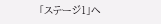「ステージ1」へ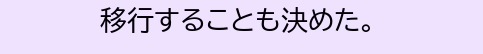移行することも決めた。